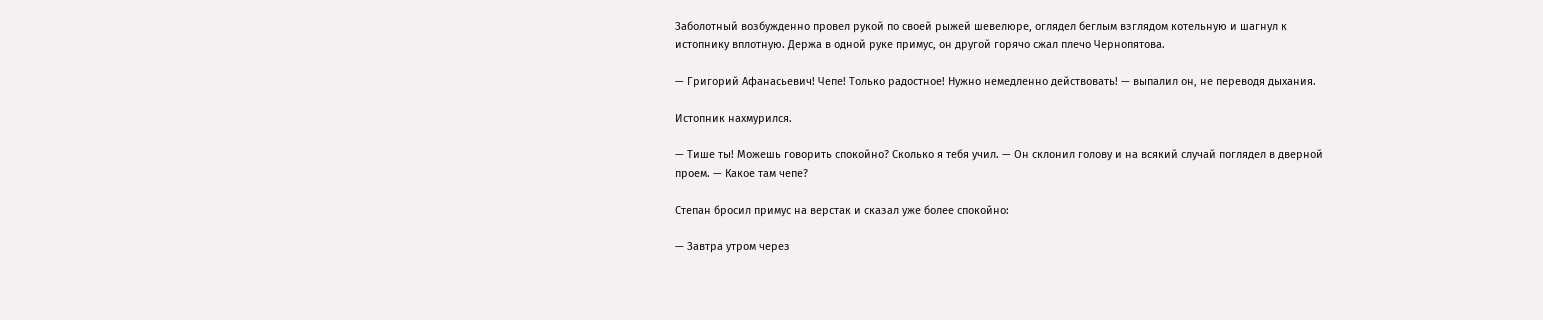Заболотный возбужденно провел рукой по своей рыжей шевелюре, оглядел беглым взглядом котельную и шагнул к истопнику вплотную. Держа в одной руке примус, он другой горячо сжал плечо Чернопятова.

— Григорий Афанасьевич! Чепе! Только радостное! Нужно немедленно действовать! — выпалил он, не переводя дыхания.

Истопник нахмурился.

— Тише ты! Можешь говорить спокойно? Сколько я тебя учил. — Он склонил голову и на всякий случай поглядел в дверной проем. — Какое там чепе?

Степан бросил примус на верстак и сказал уже более спокойно:

— Завтра утром через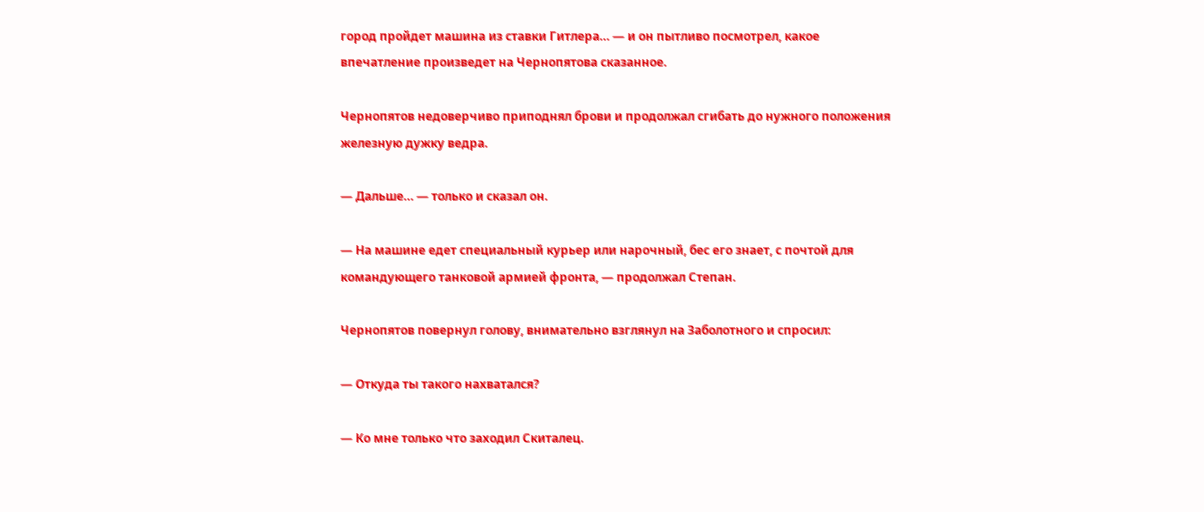город пройдет машина из ставки Гитлера… — и он пытливо посмотрел, какое впечатление произведет на Чернопятова сказанное.

Чернопятов недоверчиво приподнял брови и продолжал сгибать до нужного положения железную дужку ведра.

— Дальше… — только и сказал он.

— На машине едет специальный курьер или нарочный, бес его знает, с почтой для командующего танковой армией фронта, — продолжал Степан.

Чернопятов повернул голову, внимательно взглянул на Заболотного и спросил:

— Откуда ты такого нахватался?

— Ко мне только что заходил Скиталец.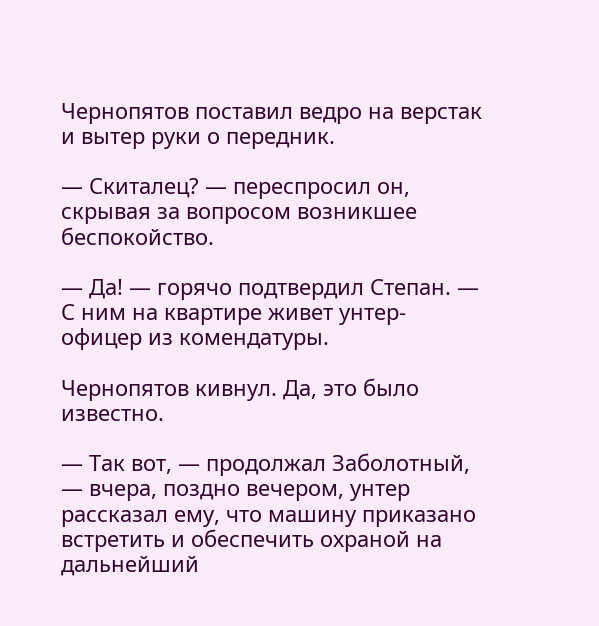Чернопятов поставил ведро на верстак и вытер руки о передник.

— Скиталец? — переспросил он, скрывая за вопросом возникшее беспокойство.

— Да! — горячо подтвердил Степан. — С ним на квартире живет унтер-офицер из комендатуры.

Чернопятов кивнул. Да, это было известно.

— Так вот, — продолжал Заболотный, — вчера, поздно вечером, унтер рассказал ему, что машину приказано встретить и обеспечить охраной на дальнейший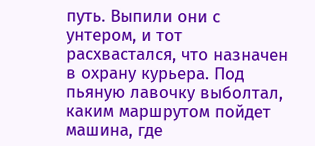путь. Выпили они с унтером, и тот расхвастался, что назначен в охрану курьера. Под пьяную лавочку выболтал, каким маршрутом пойдет машина, где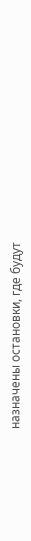назначены остановки, где будут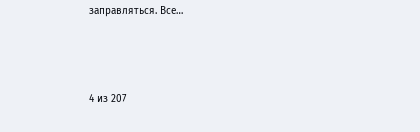заправляться. Все…



4 из 207